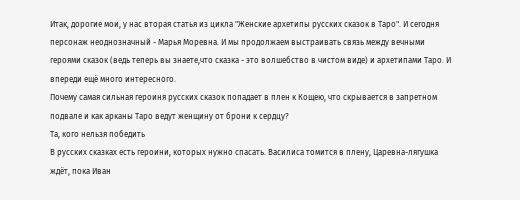Итак, дорогие мои, у нас вторая статья из цикла "Женские архетипы русских сказок в Таро". И сегодня персонаж неоднозначный - Марья Моревна. И мы продолжаем выстраивать связь между вечными героями сказок (ведь теперь вы знаете,что сказка - это волшебство в чистом виде) и архетипами Таро. И впереди ещё много интересного.
Почему самая сильная героиня русских сказок попадает в плен к Кощею, что скрывается в запретном подвале и как арканы Таро ведут женщину от брони к сердцу?
Та, кого нельзя победить
В русских сказках есть героини, которых нужно спасать. Василиса томится в плену, Царевна-лягушка ждёт, пока Иван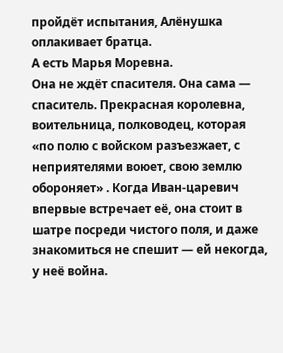пройдёт испытания, Алёнушка оплакивает братца.
А есть Марья Моревна.
Она не ждёт спасителя. Она сама — спаситель. Прекрасная королевна, воительница, полководец, которая «по полю с войском разъезжает, с неприятелями воюет, свою землю обороняет» . Когда Иван-царевич впервые встречает её, она стоит в шатре посреди чистого поля, и даже знакомиться не спешит — ей некогда, у неё война.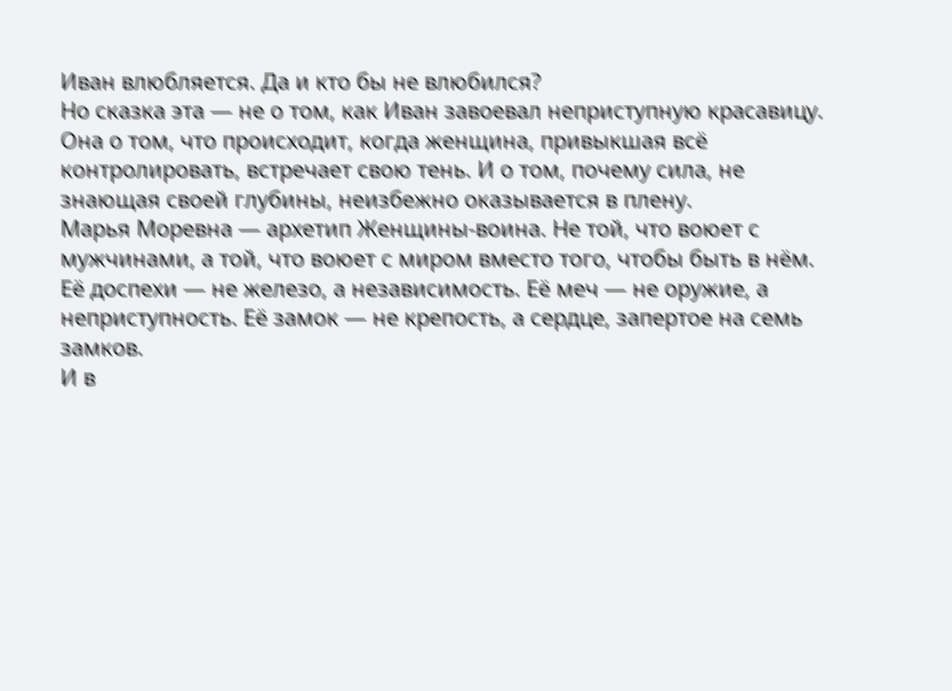Иван влюбляется. Да и кто бы не влюбился?
Но сказка эта — не о том, как Иван завоевал неприступную красавицу. Она о том, что происходит, когда женщина, привыкшая всё контролировать, встречает свою тень. И о том, почему сила, не знающая своей глубины, неизбежно оказывается в плену.
Марья Моревна — архетип Женщины-воина. Не той, что воюет с мужчинами, а той, что воюет с миром вместо того, чтобы быть в нём. Её доспехи — не железо, а независимость. Её меч — не оружие, а неприступность. Её замок — не крепость, а сердце, запертое на семь замков.
И в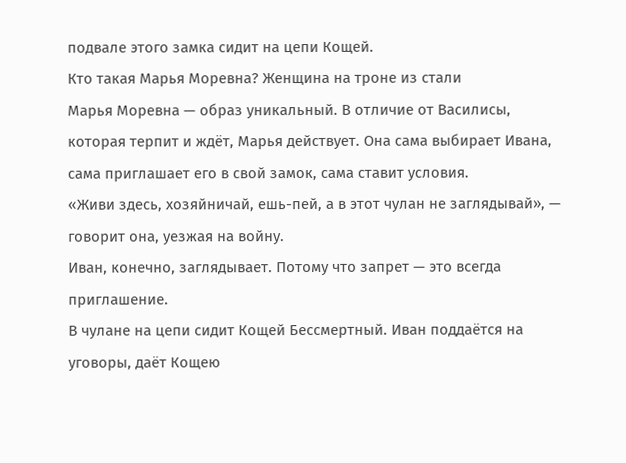подвале этого замка сидит на цепи Кощей.
Кто такая Марья Моревна? Женщина на троне из стали
Марья Моревна — образ уникальный. В отличие от Василисы, которая терпит и ждёт, Марья действует. Она сама выбирает Ивана, сама приглашает его в свой замок, сама ставит условия.
«Живи здесь, хозяйничай, ешь-пей, а в этот чулан не заглядывай», — говорит она, уезжая на войну.
Иван, конечно, заглядывает. Потому что запрет — это всегда приглашение.
В чулане на цепи сидит Кощей Бессмертный. Иван поддаётся на уговоры, даёт Кощею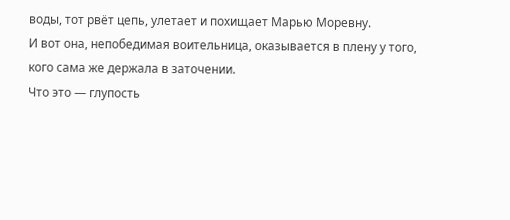воды, тот рвёт цепь, улетает и похищает Марью Моревну.
И вот она, непобедимая воительница, оказывается в плену у того, кого сама же держала в заточении.
Что это — глупость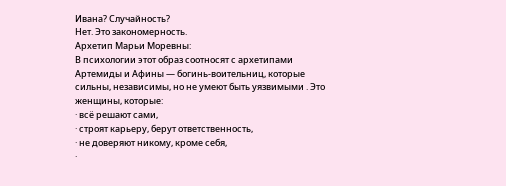Ивана? Случайность?
Нет. Это закономерность.
Архетип Марьи Моревны:
В психологии этот образ соотносят с архетипами Артемиды и Афины — богинь-воительниц, которые сильны, независимы, но не умеют быть уязвимыми . Это женщины, которые:
· всё решают сами,
· строят карьеру, берут ответственность,
· не доверяют никому, кроме себя,
·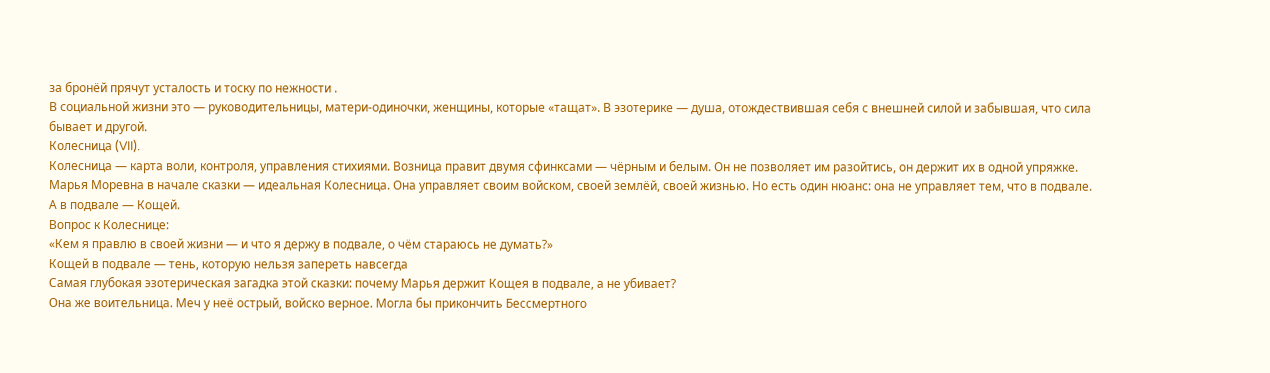за бронёй прячут усталость и тоску по нежности .
В социальной жизни это — руководительницы, матери-одиночки, женщины, которые «тащат». В эзотерике — душа, отождествившая себя с внешней силой и забывшая, что сила бывает и другой.
Колесница (VII).
Колесница — карта воли, контроля, управления стихиями. Возница правит двумя сфинксами — чёрным и белым. Он не позволяет им разойтись, он держит их в одной упряжке.
Марья Моревна в начале сказки — идеальная Колесница. Она управляет своим войском, своей землёй, своей жизнью. Но есть один нюанс: она не управляет тем, что в подвале.
А в подвале — Кощей.
Вопрос к Колеснице:
«Кем я правлю в своей жизни — и что я держу в подвале, о чём стараюсь не думать?»
Кощей в подвале — тень, которую нельзя запереть навсегда
Самая глубокая эзотерическая загадка этой сказки: почему Марья держит Кощея в подвале, а не убивает?
Она же воительница. Меч у неё острый, войско верное. Могла бы прикончить Бессмертного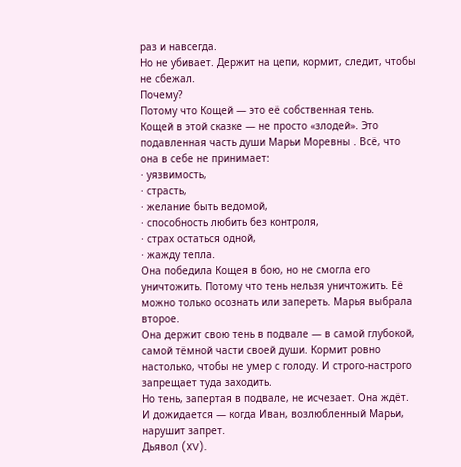раз и навсегда.
Но не убивает. Держит на цепи, кормит, следит, чтобы не сбежал.
Почему?
Потому что Кощей — это её собственная тень.
Кощей в этой сказке — не просто «злодей». Это подавленная часть души Марьи Моревны . Всё, что она в себе не принимает:
· уязвимость,
· страсть,
· желание быть ведомой,
· способность любить без контроля,
· страх остаться одной,
· жажду тепла.
Она победила Кощея в бою, но не смогла его уничтожить. Потому что тень нельзя уничтожить. Её можно только осознать или запереть. Марья выбрала второе.
Она держит свою тень в подвале — в самой глубокой, самой тёмной части своей души. Кормит ровно настолько, чтобы не умер с голоду. И строго-настрого запрещает туда заходить.
Но тень, запертая в подвале, не исчезает. Она ждёт.
И дожидается — когда Иван, возлюбленный Марьи, нарушит запрет.
Дьявол (XV).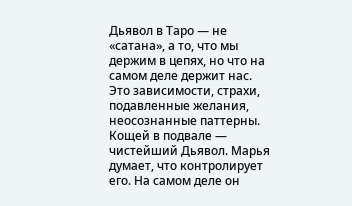Дьявол в Таро — не «сатана», а то, что мы держим в цепях, но что на самом деле держит нас. Это зависимости, страхи, подавленные желания, неосознанные паттерны.
Кощей в подвале — чистейший Дьявол. Марья думает, что контролирует его. На самом деле он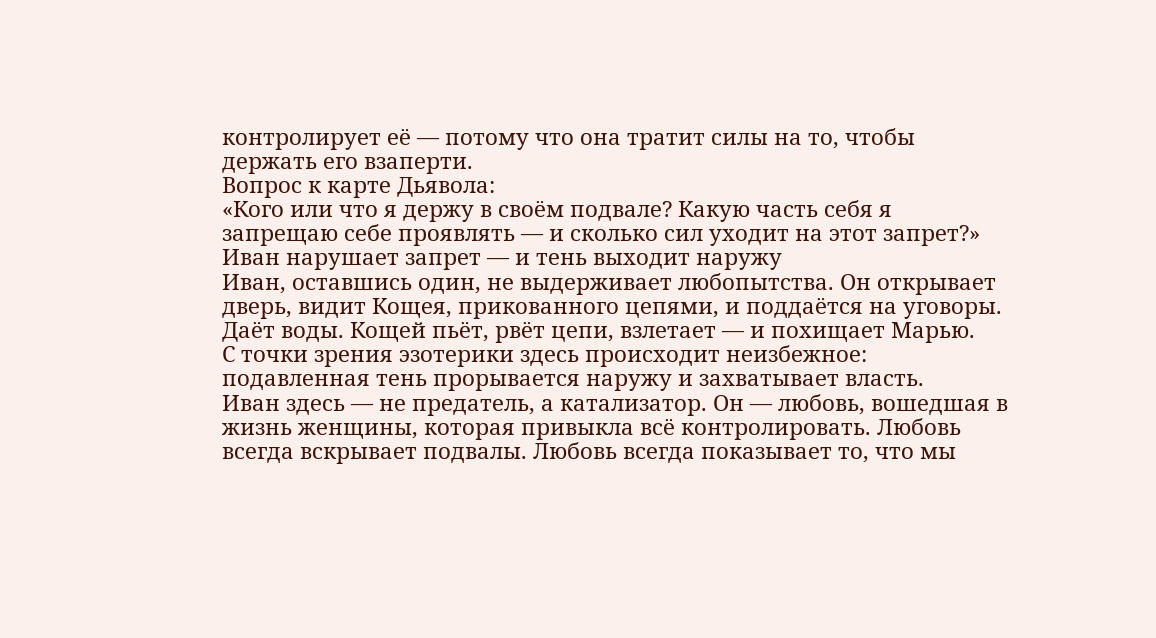контролирует её — потому что она тратит силы на то, чтобы держать его взаперти.
Вопрос к карте Дьявола:
«Кого или что я держу в своём подвале? Какую часть себя я запрещаю себе проявлять — и сколько сил уходит на этот запрет?»
Иван нарушает запрет — и тень выходит наружу
Иван, оставшись один, не выдерживает любопытства. Он открывает дверь, видит Кощея, прикованного цепями, и поддаётся на уговоры. Даёт воды. Кощей пьёт, рвёт цепи, взлетает — и похищает Марью.
С точки зрения эзотерики здесь происходит неизбежное: подавленная тень прорывается наружу и захватывает власть.
Иван здесь — не предатель, а катализатор. Он — любовь, вошедшая в жизнь женщины, которая привыкла всё контролировать. Любовь всегда вскрывает подвалы. Любовь всегда показывает то, что мы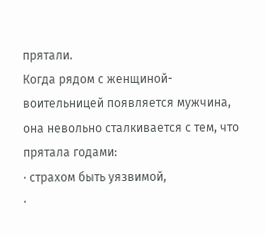прятали.
Когда рядом с женщиной-воительницей появляется мужчина, она невольно сталкивается с тем, что прятала годами:
· страхом быть уязвимой,
·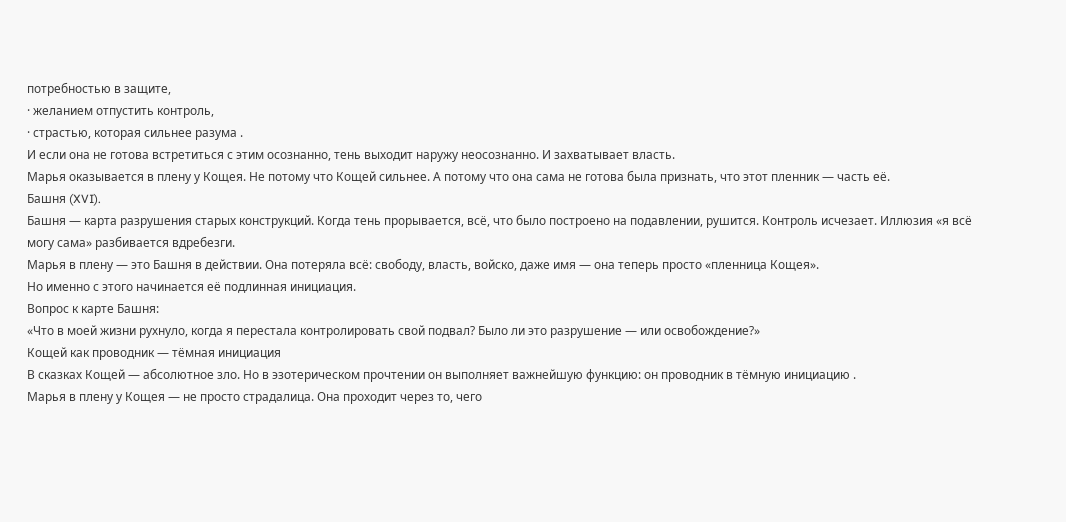потребностью в защите,
· желанием отпустить контроль,
· страстью, которая сильнее разума .
И если она не готова встретиться с этим осознанно, тень выходит наружу неосознанно. И захватывает власть.
Марья оказывается в плену у Кощея. Не потому что Кощей сильнее. А потому что она сама не готова была признать, что этот пленник — часть её.
Башня (XVI).
Башня — карта разрушения старых конструкций. Когда тень прорывается, всё, что было построено на подавлении, рушится. Контроль исчезает. Иллюзия «я всё могу сама» разбивается вдребезги.
Марья в плену — это Башня в действии. Она потеряла всё: свободу, власть, войско, даже имя — она теперь просто «пленница Кощея».
Но именно с этого начинается её подлинная инициация.
Вопрос к карте Башня:
«Что в моей жизни рухнуло, когда я перестала контролировать свой подвал? Было ли это разрушение — или освобождение?»
Кощей как проводник — тёмная инициация
В сказках Кощей — абсолютное зло. Но в эзотерическом прочтении он выполняет важнейшую функцию: он проводник в тёмную инициацию .
Марья в плену у Кощея — не просто страдалица. Она проходит через то, чего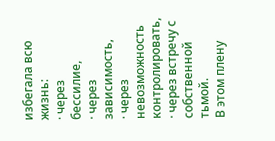избегала всю жизнь:
· через бессилие,
· через зависимость,
· через невозможность контролировать,
· через встречу с собственной тьмой.
В этом плену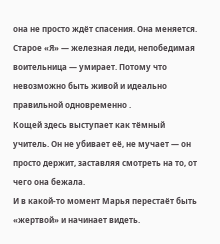она не просто ждёт спасения. Она меняется. Старое «Я» — железная леди, непобедимая воительница — умирает. Потому что невозможно быть живой и идеально правильной одновременно .
Кощей здесь выступает как тёмный учитель. Он не убивает её, не мучает — он просто держит, заставляя смотреть на то, от чего она бежала.
И в какой-то момент Марья перестаёт быть «жертвой» и начинает видеть.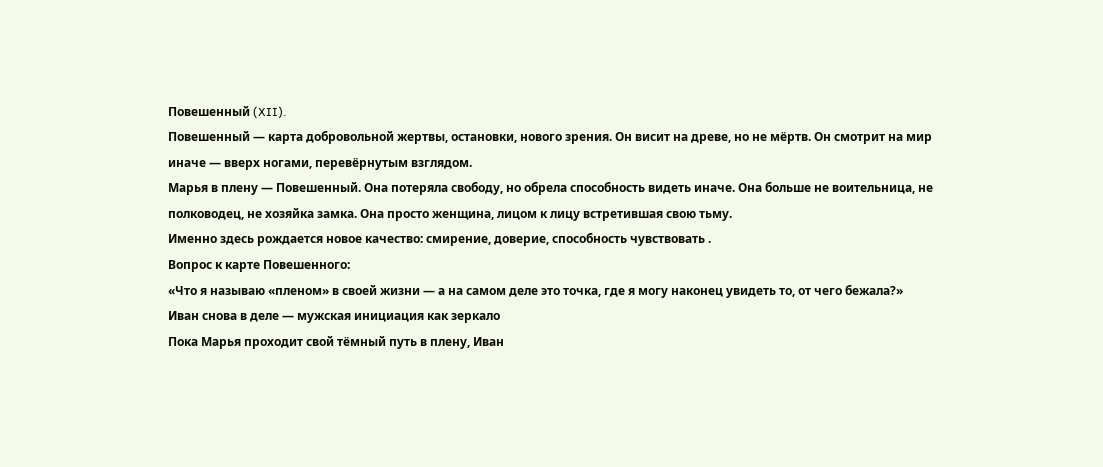Повешенный (XII).
Повешенный — карта добровольной жертвы, остановки, нового зрения. Он висит на древе, но не мёртв. Он смотрит на мир иначе — вверх ногами, перевёрнутым взглядом.
Марья в плену — Повешенный. Она потеряла свободу, но обрела способность видеть иначе. Она больше не воительница, не полководец, не хозяйка замка. Она просто женщина, лицом к лицу встретившая свою тьму.
Именно здесь рождается новое качество: смирение, доверие, способность чувствовать .
Вопрос к карте Повешенного:
«Что я называю «пленом» в своей жизни — а на самом деле это точка, где я могу наконец увидеть то, от чего бежала?»
Иван снова в деле — мужская инициация как зеркало
Пока Марья проходит свой тёмный путь в плену, Иван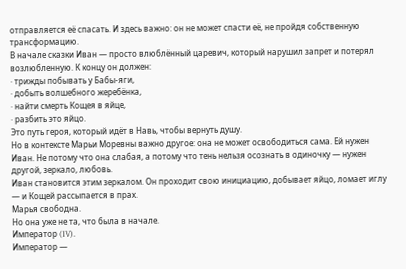отправляется её спасать. И здесь важно: он не может спасти её, не пройдя собственную трансформацию.
В начале сказки Иван — просто влюблённый царевич, который нарушил запрет и потерял возлюбленную. К концу он должен:
· трижды побывать у Бабы-яги,
· добыть волшебного жеребёнка,
· найти смерть Кощея в яйце,
· разбить это яйцо.
Это путь героя, который идёт в Навь, чтобы вернуть душу.
Но в контексте Марьи Моревны важно другое: она не может освободиться сама. Ей нужен Иван. Не потому что она слабая, а потому что тень нельзя осознать в одиночку — нужен другой, зеркало, любовь.
Иван становится этим зеркалом. Он проходит свою инициацию, добывает яйцо, ломает иглу — и Кощей рассыпается в прах.
Марья свободна.
Но она уже не та, что была в начале.
Император (IV).
Император —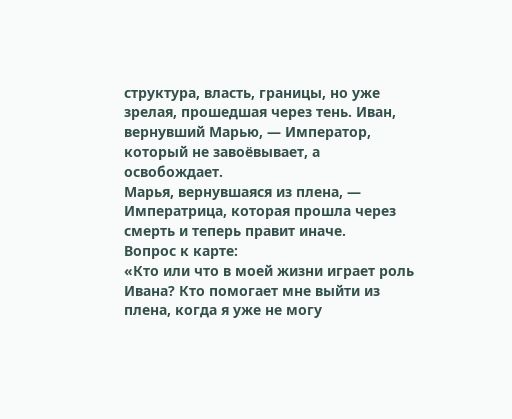структура, власть, границы, но уже зрелая, прошедшая через тень. Иван, вернувший Марью, — Император, который не завоёвывает, а освобождает.
Марья, вернувшаяся из плена, — Императрица, которая прошла через смерть и теперь правит иначе.
Вопрос к карте:
«Кто или что в моей жизни играет роль Ивана? Кто помогает мне выйти из плена, когда я уже не могу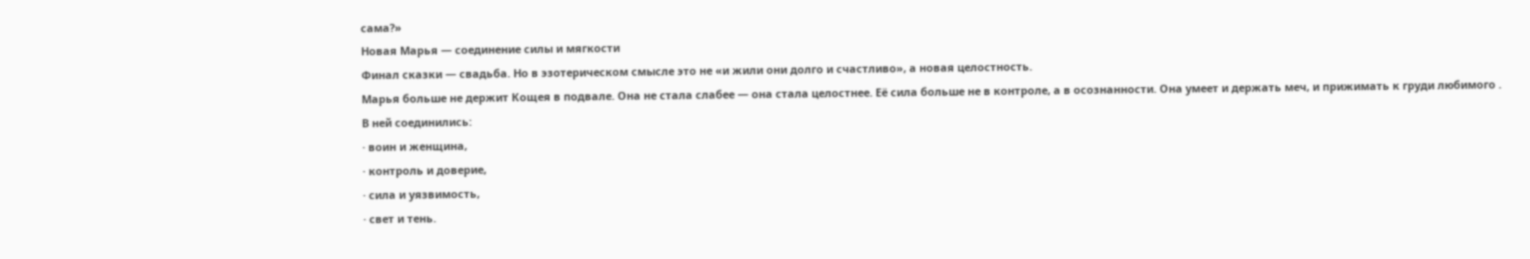сама?»
Новая Марья — соединение силы и мягкости
Финал сказки — свадьба. Но в эзотерическом смысле это не «и жили они долго и счастливо», а новая целостность.
Марья больше не держит Кощея в подвале. Она не стала слабее — она стала целостнее. Её сила больше не в контроле, а в осознанности. Она умеет и держать меч, и прижимать к груди любимого .
В ней соединились:
· воин и женщина,
· контроль и доверие,
· сила и уязвимость,
· свет и тень.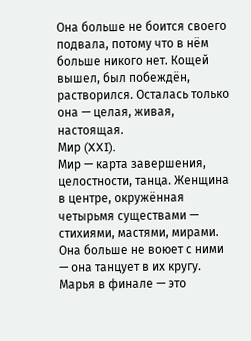Она больше не боится своего подвала, потому что в нём больше никого нет. Кощей вышел, был побеждён, растворился. Осталась только она — целая, живая, настоящая.
Мир (XXI).
Мир — карта завершения, целостности, танца. Женщина в центре, окружённая четырьмя существами — стихиями, мастями, мирами. Она больше не воюет с ними — она танцует в их кругу.
Марья в финале — это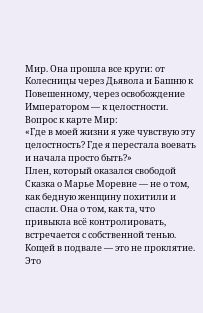Мир. Она прошла все круги: от Колесницы через Дьявола и Башню к Повешенному, через освобождение Императором — к целостности.
Вопрос к карте Мир:
«Где в моей жизни я уже чувствую эту целостность? Где я перестала воевать и начала просто быть?»
Плен, который оказался свободой
Сказка о Марье Моревне — не о том, как бедную женщину похитили и спасли. Она о том, как та, что привыкла всё контролировать, встречается с собственной тенью.
Кощей в подвале — это не проклятие. Это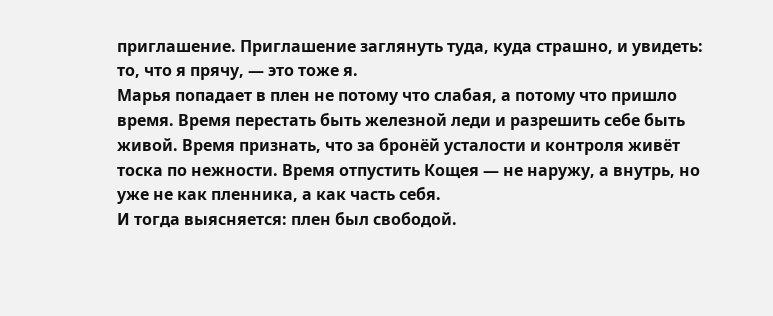приглашение. Приглашение заглянуть туда, куда страшно, и увидеть: то, что я прячу, — это тоже я.
Марья попадает в плен не потому что слабая, а потому что пришло время. Время перестать быть железной леди и разрешить себе быть живой. Время признать, что за бронёй усталости и контроля живёт тоска по нежности. Время отпустить Кощея — не наружу, а внутрь, но уже не как пленника, а как часть себя.
И тогда выясняется: плен был свободой.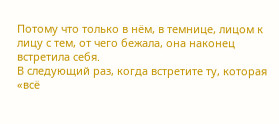Потому что только в нём, в темнице, лицом к лицу с тем, от чего бежала, она наконец встретила себя.
В следующий раз, когда встретите ту, которая «всё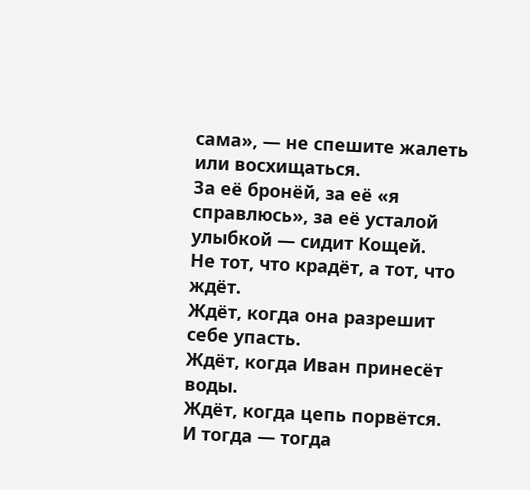сама», — не спешите жалеть или восхищаться.
За её бронёй, за её «я справлюсь», за её усталой улыбкой — сидит Кощей.
Не тот, что крадёт, а тот, что ждёт.
Ждёт, когда она разрешит себе упасть.
Ждёт, когда Иван принесёт воды.
Ждёт, когда цепь порвётся.
И тогда — тогда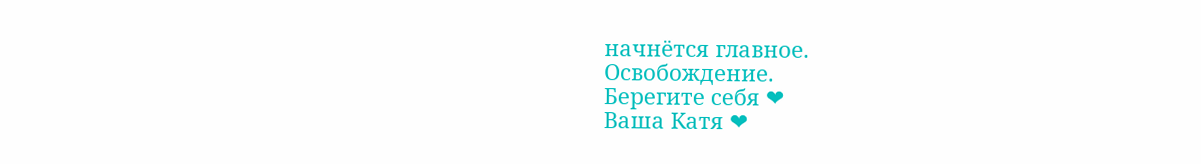начнётся главное.
Освобождение.
Берегите себя ❤
Ваша Катя ❤